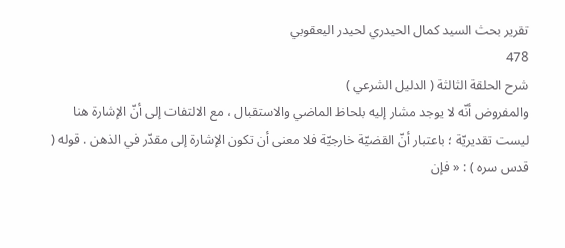تقرير بحث السيد كمال الحيدري لحيدر اليعقوبي
478
شرح الحلقة الثالثة ( الدليل الشرعي )
والمفروض أنّه لا يوجد مشار إليه بلحاظ الماضي والاستقبال ، مع الالتفات إلى أنّ الإشارة هنا ليست تقديريّة ؛ باعتبار أنّ القضيّة خارجيّة فلا معنى أن تكون الإشارة إلى مقدّر في الذهن . قوله ( قدس سره ) : « فإن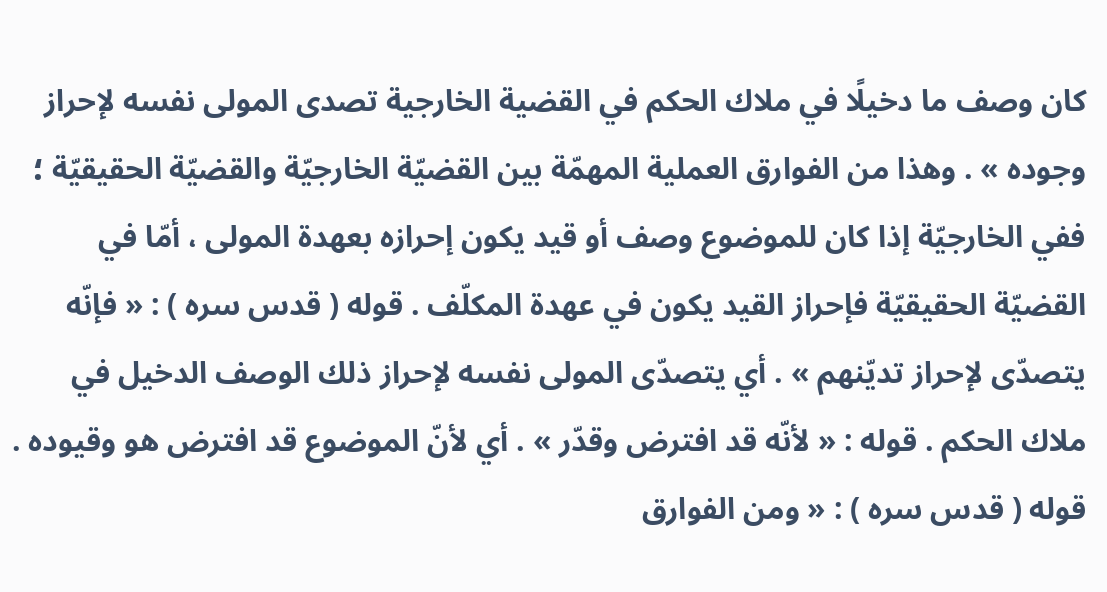كان وصف ما دخيلًا في ملاك الحكم في القضية الخارجية تصدى المولى نفسه لإحراز وجوده » . وهذا من الفوارق العملية المهمّة بين القضيّة الخارجيّة والقضيّة الحقيقيّة ؛ ففي الخارجيّة إذا كان للموضوع وصف أو قيد يكون إحرازه بعهدة المولى ، أمّا في القضيّة الحقيقيّة فإحراز القيد يكون في عهدة المكلّف . قوله ( قدس سره ) : « فإنّه يتصدّى لإحراز تديّنهم » . أي يتصدّى المولى نفسه لإحراز ذلك الوصف الدخيل في ملاك الحكم . قوله : « لأنّه قد افترض وقدّر » . أي لأنّ الموضوع قد افترض هو وقيوده . قوله ( قدس سره ) : « ومن الفوارق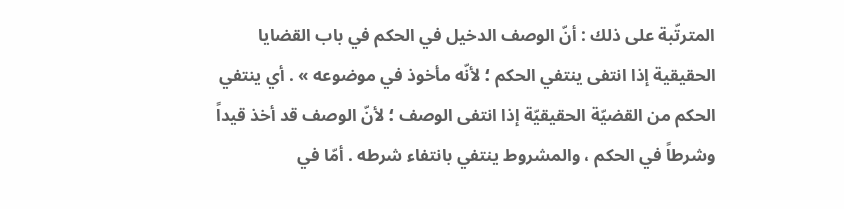المترتّبة على ذلك : أنّ الوصف الدخيل في الحكم في باب القضايا الحقيقية إذا انتفى ينتفي الحكم ؛ لأنّه مأخوذ في موضوعه » . أي ينتفي الحكم من القضيّة الحقيقيّة إذا انتفى الوصف ؛ لأنّ الوصف قد أخذ قيداً وشرطاً في الحكم ، والمشروط ينتفي بانتفاء شرطه . أمّا في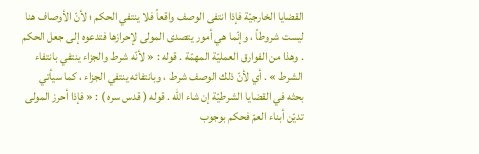القضايا الخارجيّة فإذا انتفى الوصف واقعاً فلا ينتفي الحكم ؛ لأنّ الأوصاف هنا ليست شروطاً ، وإنّما هي أمور يتصدى المولى لإحرازها فتدعوه إلى جعل الحكم . وهذا من الفوارق العمليّة المهمّة . قوله : « لأنّه شرط والجزاء ينتفي بانتفاء الشرط » . أي لأنّ ذلك الوصف شرط ، وبانتفائه ينتفي الجزاء ، كما سيأتي بحثه في القضايا الشرطيّة إن شاء الله . قوله ( قدس سره ) : « فإذا أحرز المولى تديّن أبناء العمّ فحكم بوجوب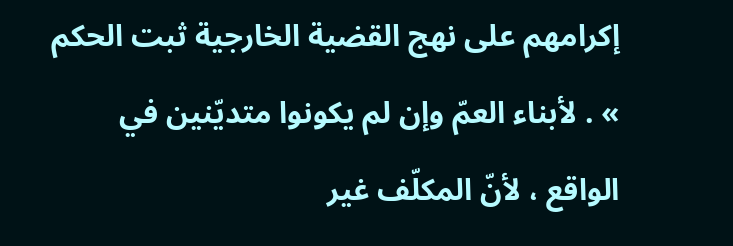إكرامهم على نهج القضية الخارجية ثبت الحكم » . لأبناء العمّ وإن لم يكونوا متديّنين في الواقع ، لأنّ المكلّف غير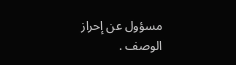مسؤول عن إحراز الوصف .